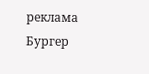реклама
Бургер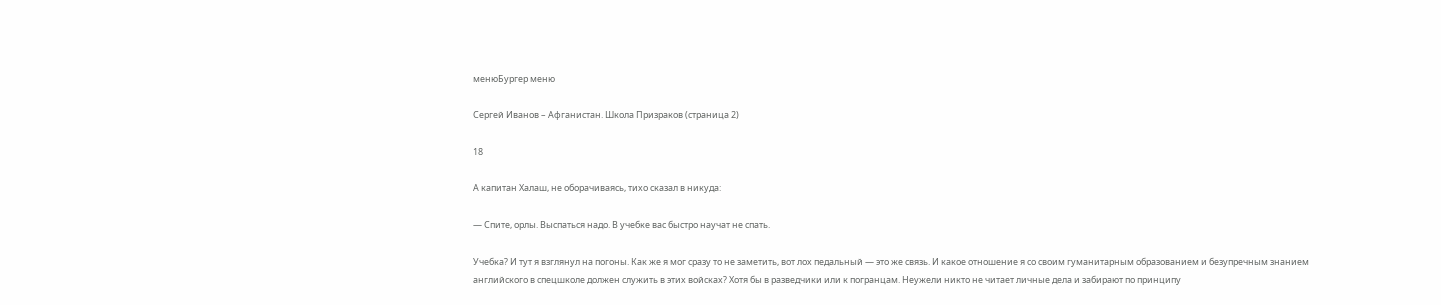менюБургер меню

Сергей Иванов – Афганистан. Школа Призраков (страница 2)

18

А капитан Халаш, не оборачиваясь, тихо сказал в никуда:

— Спите, орлы. Выспаться надо. В учебке вас быстро научат не спать.

Учебка? И тут я взглянул на погоны. Как же я мог сразу то не заметить, вот лох педальный — это же связь. И какое отношение я со своим гуманитарным образованием и безупречным знанием английского в спецшколе должен служить в этих войсках? Хотя бы в разведчики или к погранцам. Неужели никто не читает личные дела и забирают по принципу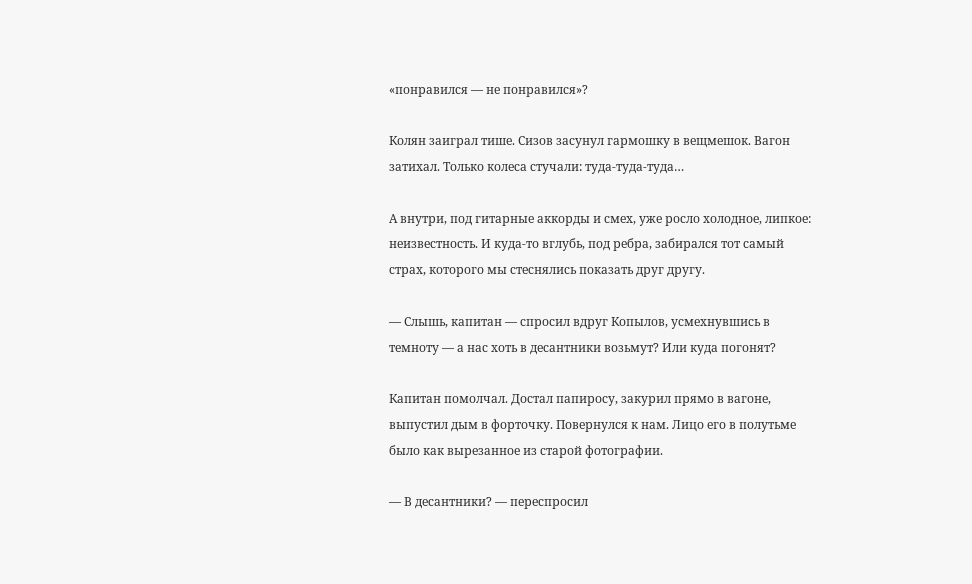«понравился — не понравился»?

Колян заиграл тише. Сизов засунул гармошку в вещмешок. Вагон затихал. Только колеса стучали: туда-туда-туда…

А внутри, под гитарные аккорды и смех, уже росло холодное, липкое: неизвестность. И куда-то вглубь, под ребра, забирался тот самый страх, которого мы стеснялись показать друг другу.

— Слышь, капитан — спросил вдруг Копылов, усмехнувшись в темноту — а нас хоть в десантники возьмут? Или куда погонят?

Капитан помолчал. Достал папиросу, закурил прямо в вагоне, выпустил дым в форточку. Повернулся к нам. Лицо его в полутьме было как вырезанное из старой фотографии.

— В десантники? — переспросил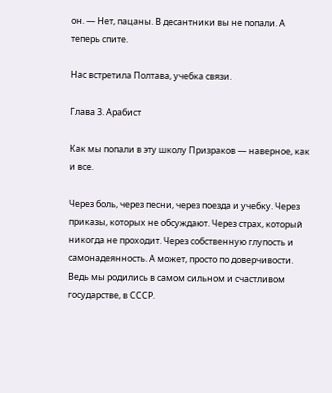он. — Нет, пацаны. В десантники вы не попали. А теперь спите.

Нас встретила Полтава, учебка связи.

Глава 3. Арабист

Как мы попали в эту школу Призраков — наверное, как и все.

Через боль, через песни, через поезда и учебку. Через приказы, которых не обсуждают. Через страх, который никогда не проходит. Через собственную глупость и самонадеянность. А может, просто по доверчивости. Ведь мы родились в самом сильном и счастливом государстве, в СССР.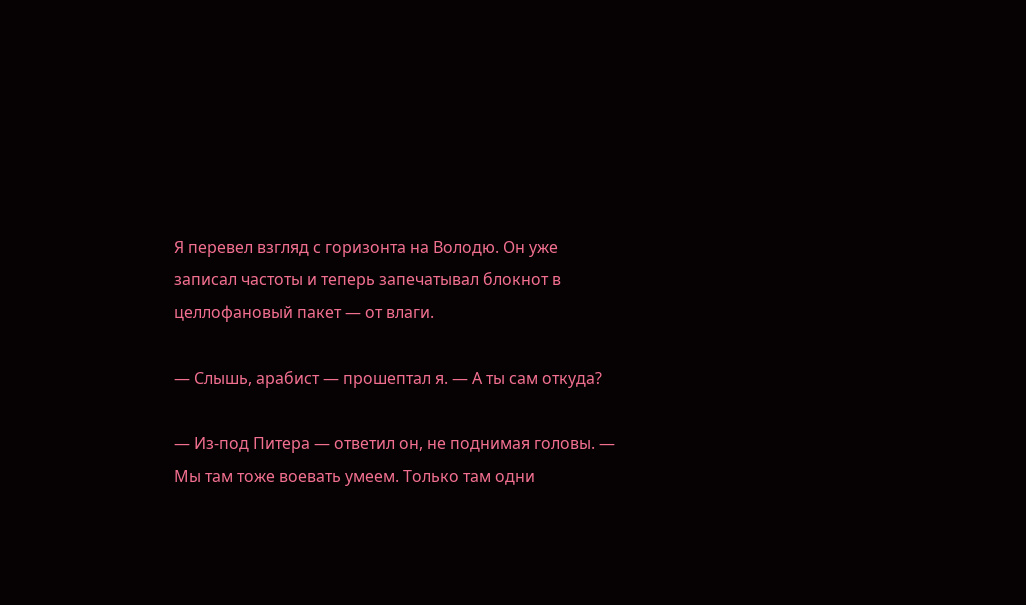Я перевел взгляд с горизонта на Володю. Он уже записал частоты и теперь запечатывал блокнот в целлофановый пакет — от влаги.

— Слышь, арабист — прошептал я. — А ты сам откуда?

— Из-под Питера — ответил он, не поднимая головы. — Мы там тоже воевать умеем. Только там одни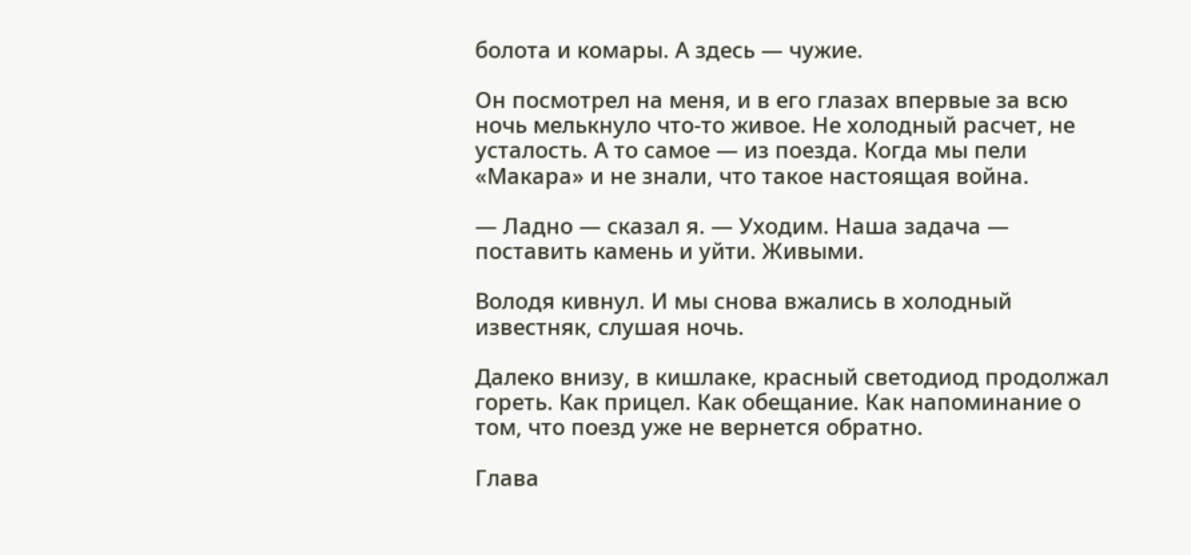болота и комары. А здесь — чужие.

Он посмотрел на меня, и в его глазах впервые за всю ночь мелькнуло что-то живое. Не холодный расчет, не усталость. А то самое — из поезда. Когда мы пели «Макара» и не знали, что такое настоящая война.

— Ладно — сказал я. — Уходим. Наша задача — поставить камень и уйти. Живыми.

Володя кивнул. И мы снова вжались в холодный известняк, слушая ночь.

Далеко внизу, в кишлаке, красный светодиод продолжал гореть. Как прицел. Как обещание. Как напоминание о том, что поезд уже не вернется обратно.

Глава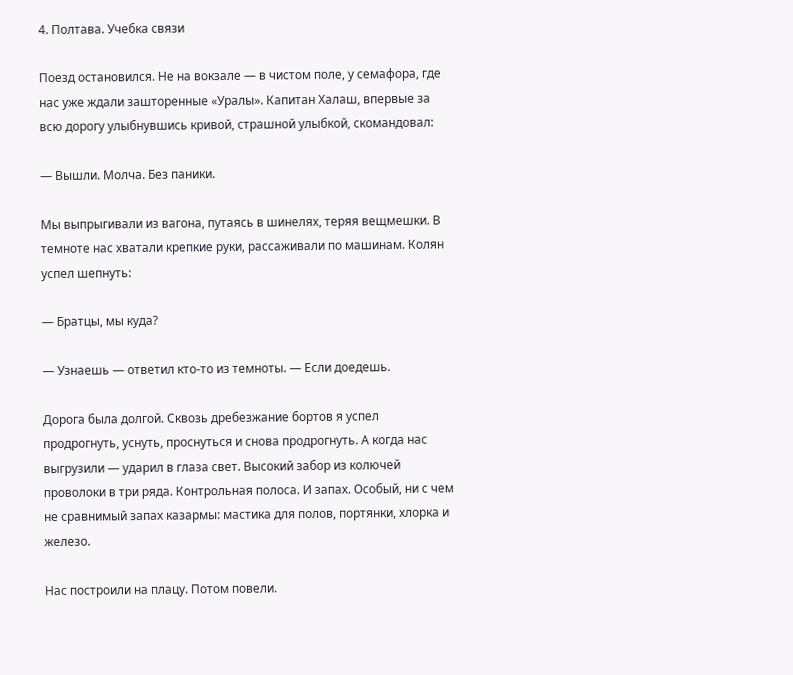4. Полтава. Учебка связи

Поезд остановился. Не на вокзале — в чистом поле, у семафора, где нас уже ждали зашторенные «Уралы». Капитан Халаш, впервые за всю дорогу улыбнувшись кривой, страшной улыбкой, скомандовал:

— Вышли. Молча. Без паники.

Мы выпрыгивали из вагона, путаясь в шинелях, теряя вещмешки. В темноте нас хватали крепкие руки, рассаживали по машинам. Колян успел шепнуть:

— Братцы, мы куда?

— Узнаешь — ответил кто-то из темноты. — Если доедешь.

Дорога была долгой. Сквозь дребезжание бортов я успел продрогнуть, уснуть, проснуться и снова продрогнуть. А когда нас выгрузили — ударил в глаза свет. Высокий забор из колючей проволоки в три ряда. Контрольная полоса. И запах. Особый, ни с чем не сравнимый запах казармы: мастика для полов, портянки, хлорка и железо.

Нас построили на плацу. Потом повели.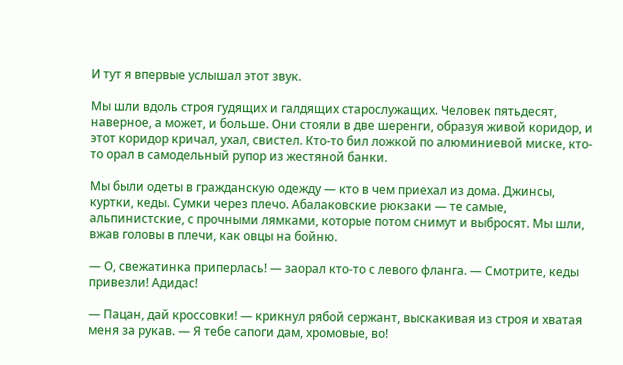И тут я впервые услышал этот звук.

Мы шли вдоль строя гудящих и галдящих старослужащих. Человек пятьдесят, наверное, а может, и больше. Они стояли в две шеренги, образуя живой коридор, и этот коридор кричал, ухал, свистел. Кто-то бил ложкой по алюминиевой миске, кто-то орал в самодельный рупор из жестяной банки.

Мы были одеты в гражданскую одежду — кто в чем приехал из дома. Джинсы, куртки, кеды. Сумки через плечо. Абалаковские рюкзаки — те самые, альпинистские, с прочными лямками, которые потом снимут и выбросят. Мы шли, вжав головы в плечи, как овцы на бойню.

— О, свежатинка приперлась! — заорал кто-то с левого фланга. — Смотрите, кеды привезли! Адидас!

— Пацан, дай кроссовки! — крикнул рябой сержант, выскакивая из строя и хватая меня за рукав. — Я тебе сапоги дам, хромовые, во!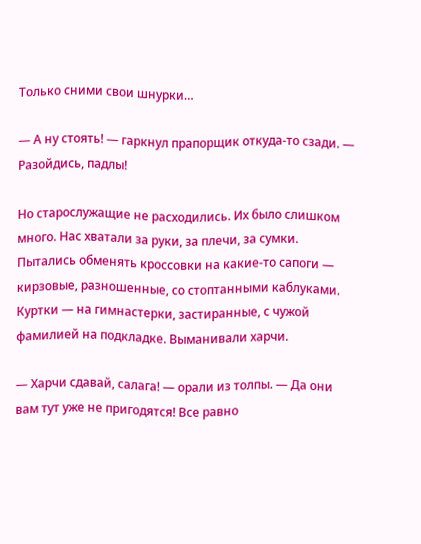Только сними свои шнурки…

— А ну стоять! — гаркнул прапорщик откуда-то сзади. — Разойдись, падлы!

Но старослужащие не расходились. Их было слишком много. Нас хватали за руки, за плечи, за сумки. Пытались обменять кроссовки на какие-то сапоги — кирзовые, разношенные, со стоптанными каблуками. Куртки — на гимнастерки, застиранные, с чужой фамилией на подкладке. Выманивали харчи.

— Харчи сдавай, салага! — орали из толпы. — Да они вам тут уже не пригодятся! Все равно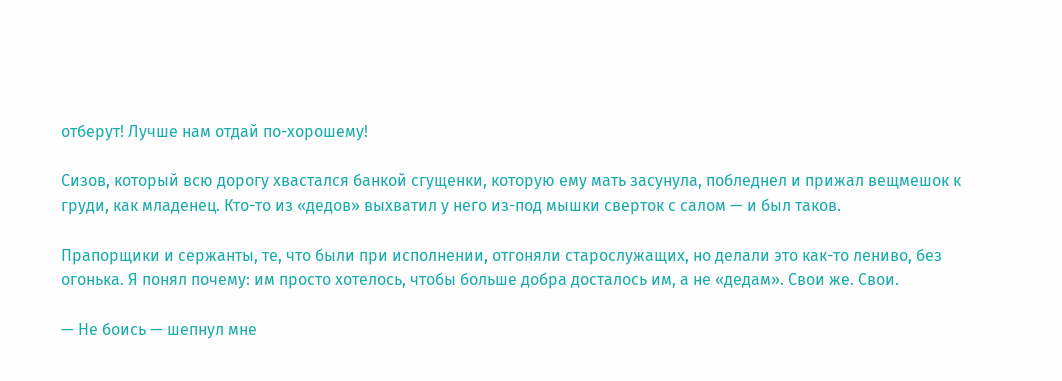отберут! Лучше нам отдай по-хорошему!

Сизов, который всю дорогу хвастался банкой сгущенки, которую ему мать засунула, побледнел и прижал вещмешок к груди, как младенец. Кто-то из «дедов» выхватил у него из-под мышки сверток с салом — и был таков.

Прапорщики и сержанты, те, что были при исполнении, отгоняли старослужащих, но делали это как-то лениво, без огонька. Я понял почему: им просто хотелось, чтобы больше добра досталось им, а не «дедам». Свои же. Свои.

— Не боись — шепнул мне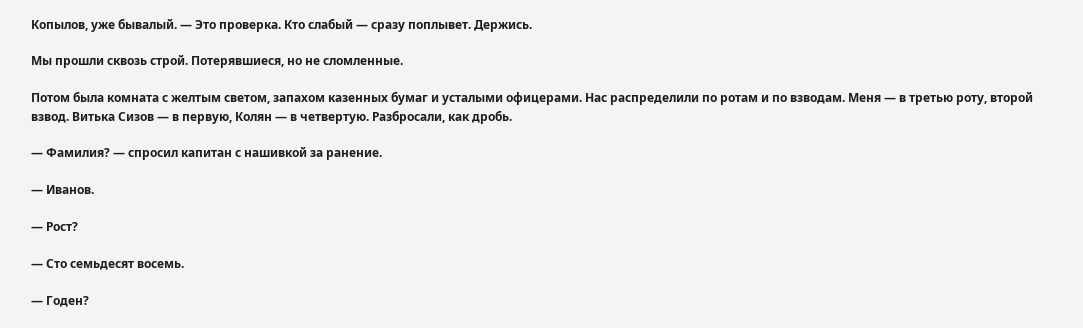Копылов, уже бывалый. — Это проверка. Кто слабый — сразу поплывет. Держись.

Мы прошли сквозь строй. Потерявшиеся, но не сломленные.

Потом была комната с желтым светом, запахом казенных бумаг и усталыми офицерами. Нас распределили по ротам и по взводам. Меня — в третью роту, второй взвод. Витька Сизов — в первую, Колян — в четвертую. Разбросали, как дробь.

— Фамилия? — спросил капитан с нашивкой за ранение.

— Иванов.

— Рост?

— Сто семьдесят восемь.

— Годен?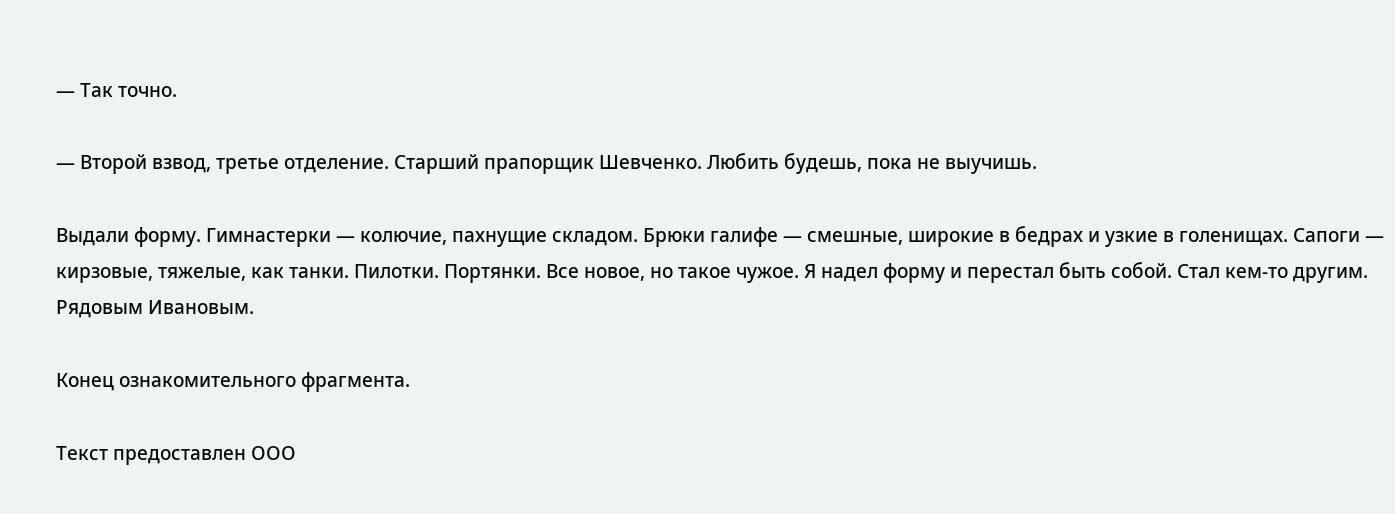— Так точно.

— Второй взвод, третье отделение. Старший прапорщик Шевченко. Любить будешь, пока не выучишь.

Выдали форму. Гимнастерки — колючие, пахнущие складом. Брюки галифе — смешные, широкие в бедрах и узкие в голенищах. Сапоги — кирзовые, тяжелые, как танки. Пилотки. Портянки. Все новое, но такое чужое. Я надел форму и перестал быть собой. Стал кем-то другим. Рядовым Ивановым.

Конец ознакомительного фрагмента.

Текст предоставлен ООО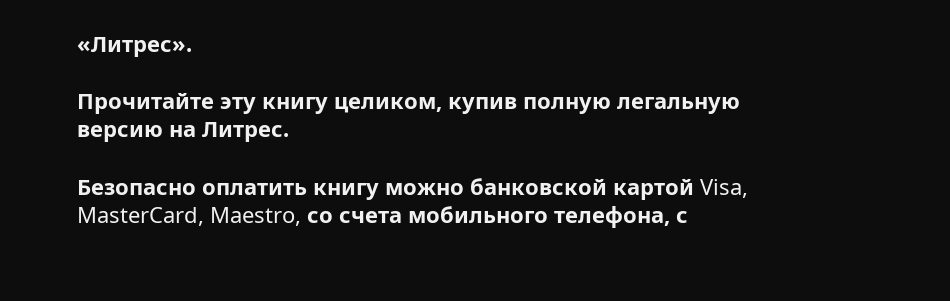«Литрес».

Прочитайте эту книгу целиком, купив полную легальную версию на Литрес.

Безопасно оплатить книгу можно банковской картой Visa, MasterCard, Maestro, со счета мобильного телефона, с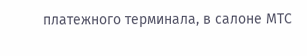платежного терминала, в салоне МТС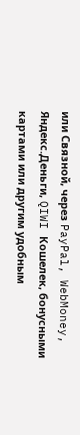или Связной, через PayPal, WebMoney, Яндекс.Деньги, QIWI Кошелек, бонусными картами или другим удобным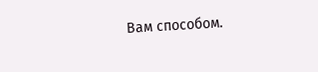Вам способом.